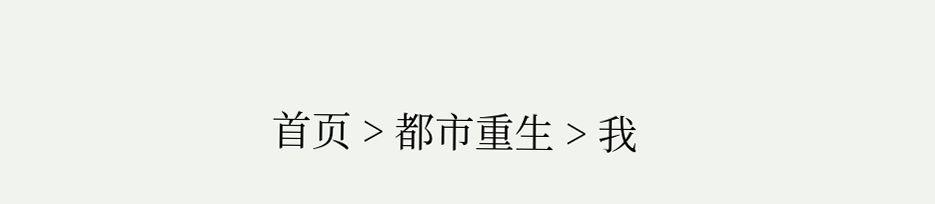首页 > 都市重生 > 我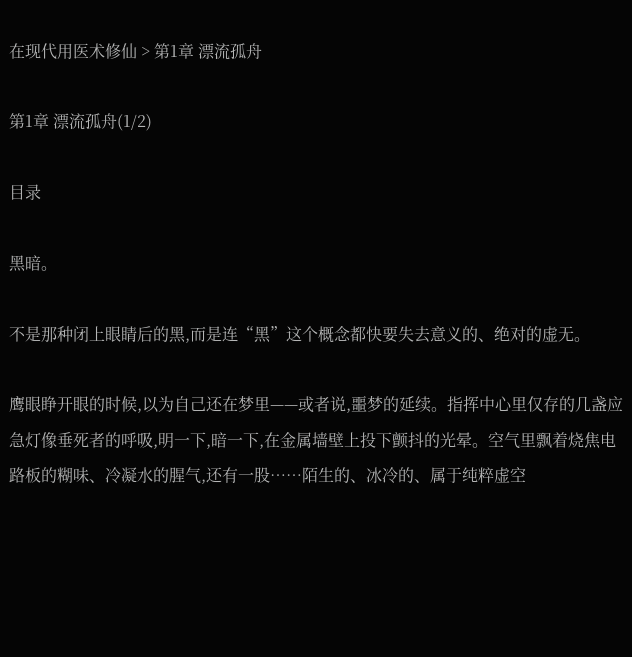在现代用医术修仙 > 第1章 漂流孤舟

第1章 漂流孤舟(1/2)

目录

黑暗。

不是那种闭上眼睛后的黑,而是连“黑”这个概念都快要失去意义的、绝对的虚无。

鹰眼睁开眼的时候,以为自己还在梦里——或者说,噩梦的延续。指挥中心里仅存的几盏应急灯像垂死者的呼吸,明一下,暗一下,在金属墙壁上投下颤抖的光晕。空气里飘着烧焦电路板的糊味、冷凝水的腥气,还有一股……陌生的、冰冷的、属于纯粹虚空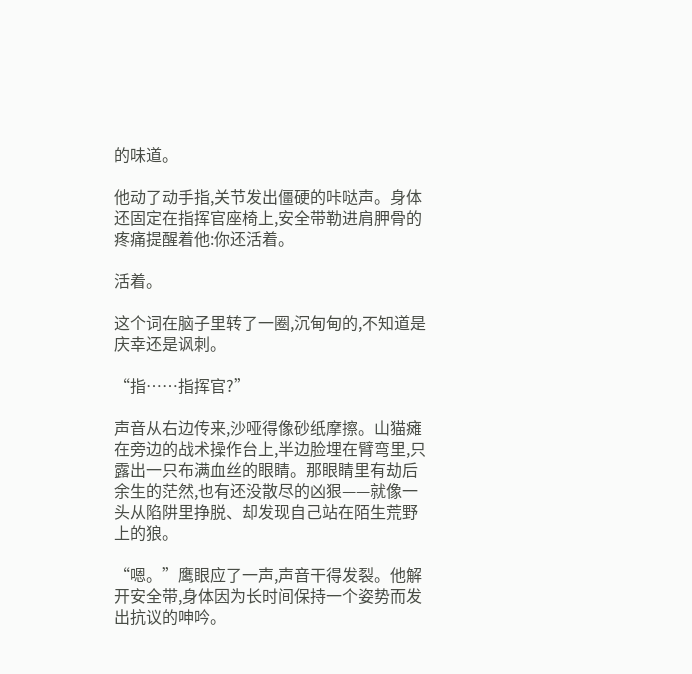的味道。

他动了动手指,关节发出僵硬的咔哒声。身体还固定在指挥官座椅上,安全带勒进肩胛骨的疼痛提醒着他:你还活着。

活着。

这个词在脑子里转了一圈,沉甸甸的,不知道是庆幸还是讽刺。

“指……指挥官?”

声音从右边传来,沙哑得像砂纸摩擦。山猫瘫在旁边的战术操作台上,半边脸埋在臂弯里,只露出一只布满血丝的眼睛。那眼睛里有劫后余生的茫然,也有还没散尽的凶狠——就像一头从陷阱里挣脱、却发现自己站在陌生荒野上的狼。

“嗯。”鹰眼应了一声,声音干得发裂。他解开安全带,身体因为长时间保持一个姿势而发出抗议的呻吟。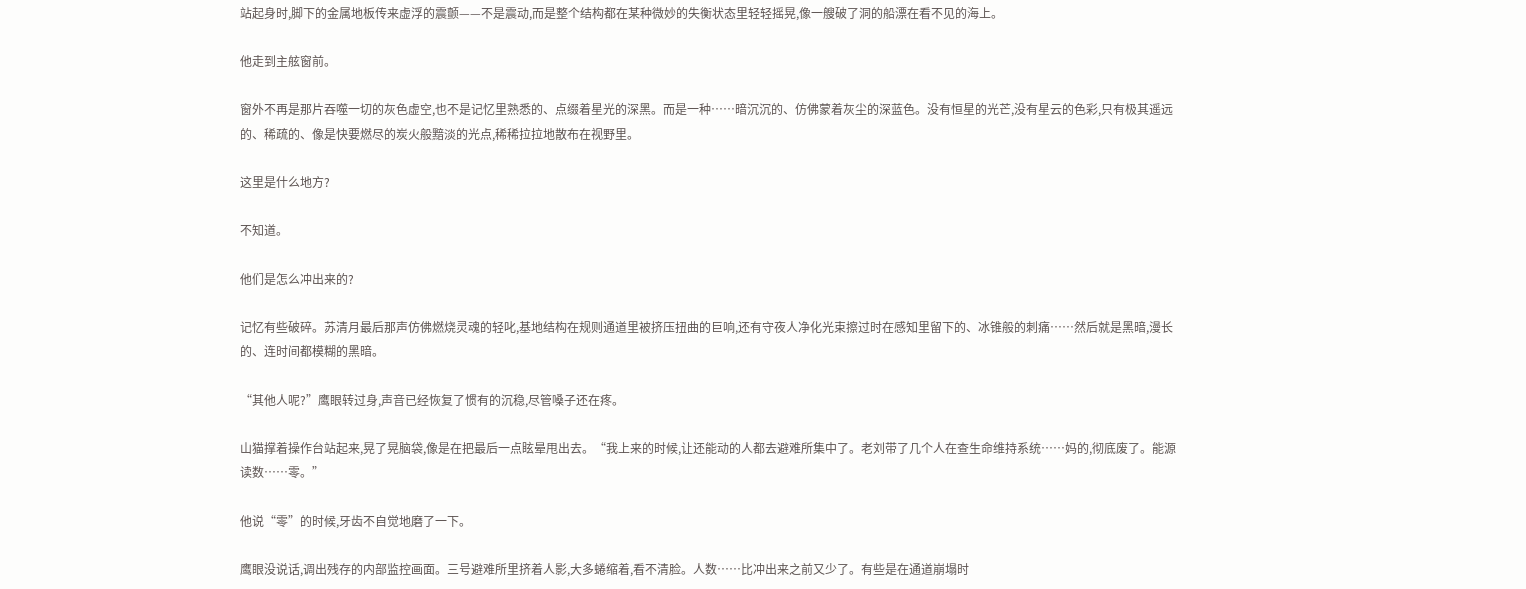站起身时,脚下的金属地板传来虚浮的震颤——不是震动,而是整个结构都在某种微妙的失衡状态里轻轻摇晃,像一艘破了洞的船漂在看不见的海上。

他走到主舷窗前。

窗外不再是那片吞噬一切的灰色虚空,也不是记忆里熟悉的、点缀着星光的深黑。而是一种……暗沉沉的、仿佛蒙着灰尘的深蓝色。没有恒星的光芒,没有星云的色彩,只有极其遥远的、稀疏的、像是快要燃尽的炭火般黯淡的光点,稀稀拉拉地散布在视野里。

这里是什么地方?

不知道。

他们是怎么冲出来的?

记忆有些破碎。苏清月最后那声仿佛燃烧灵魂的轻叱,基地结构在规则通道里被挤压扭曲的巨响,还有守夜人净化光束擦过时在感知里留下的、冰锥般的刺痛……然后就是黑暗,漫长的、连时间都模糊的黑暗。

“其他人呢?”鹰眼转过身,声音已经恢复了惯有的沉稳,尽管嗓子还在疼。

山猫撑着操作台站起来,晃了晃脑袋,像是在把最后一点眩晕甩出去。“我上来的时候,让还能动的人都去避难所集中了。老刘带了几个人在查生命维持系统……妈的,彻底废了。能源读数……零。”

他说“零”的时候,牙齿不自觉地磨了一下。

鹰眼没说话,调出残存的内部监控画面。三号避难所里挤着人影,大多蜷缩着,看不清脸。人数……比冲出来之前又少了。有些是在通道崩塌时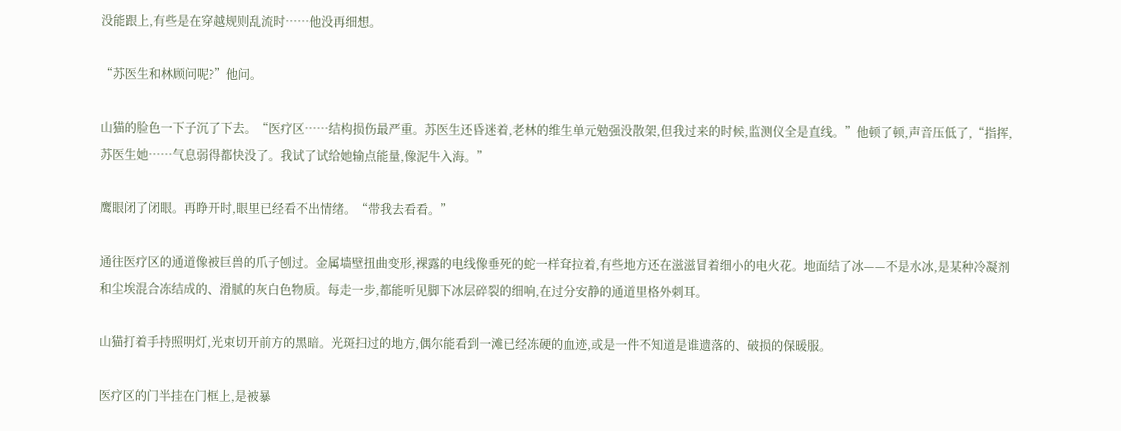没能跟上,有些是在穿越规则乱流时……他没再细想。

“苏医生和林顾问呢?”他问。

山猫的脸色一下子沉了下去。“医疗区……结构损伤最严重。苏医生还昏迷着,老林的维生单元勉强没散架,但我过来的时候,监测仪全是直线。”他顿了顿,声音压低了,“指挥,苏医生她……气息弱得都快没了。我试了试给她输点能量,像泥牛入海。”

鹰眼闭了闭眼。再睁开时,眼里已经看不出情绪。“带我去看看。”

通往医疗区的通道像被巨兽的爪子刨过。金属墙壁扭曲变形,裸露的电线像垂死的蛇一样耷拉着,有些地方还在滋滋冒着细小的电火花。地面结了冰——不是水冰,是某种冷凝剂和尘埃混合冻结成的、滑腻的灰白色物质。每走一步,都能听见脚下冰层碎裂的细响,在过分安静的通道里格外刺耳。

山猫打着手持照明灯,光束切开前方的黑暗。光斑扫过的地方,偶尔能看到一滩已经冻硬的血迹,或是一件不知道是谁遗落的、破损的保暖服。

医疗区的门半挂在门框上,是被暴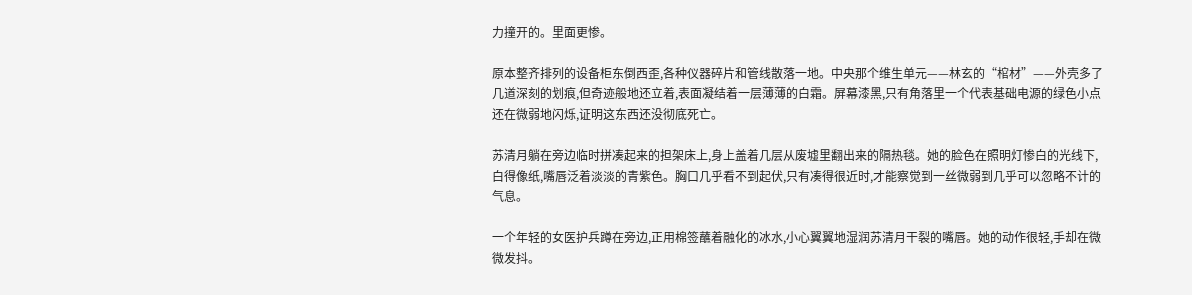力撞开的。里面更惨。

原本整齐排列的设备柜东倒西歪,各种仪器碎片和管线散落一地。中央那个维生单元——林玄的“棺材”——外壳多了几道深刻的划痕,但奇迹般地还立着,表面凝结着一层薄薄的白霜。屏幕漆黑,只有角落里一个代表基础电源的绿色小点还在微弱地闪烁,证明这东西还没彻底死亡。

苏清月躺在旁边临时拼凑起来的担架床上,身上盖着几层从废墟里翻出来的隔热毯。她的脸色在照明灯惨白的光线下,白得像纸,嘴唇泛着淡淡的青紫色。胸口几乎看不到起伏,只有凑得很近时,才能察觉到一丝微弱到几乎可以忽略不计的气息。

一个年轻的女医护兵蹲在旁边,正用棉签蘸着融化的冰水,小心翼翼地湿润苏清月干裂的嘴唇。她的动作很轻,手却在微微发抖。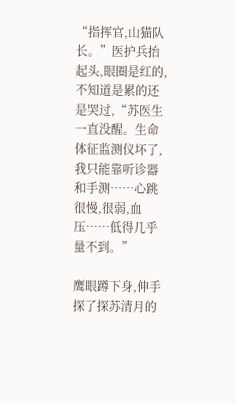“指挥官,山猫队长。”医护兵抬起头,眼圈是红的,不知道是累的还是哭过,“苏医生一直没醒。生命体征监测仪坏了,我只能靠听诊器和手测……心跳很慢,很弱,血压……低得几乎量不到。”

鹰眼蹲下身,伸手探了探苏清月的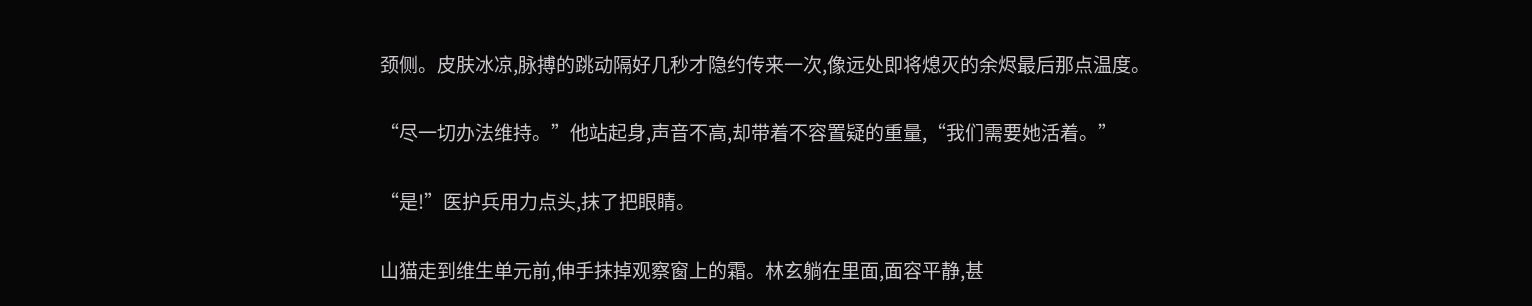颈侧。皮肤冰凉,脉搏的跳动隔好几秒才隐约传来一次,像远处即将熄灭的余烬最后那点温度。

“尽一切办法维持。”他站起身,声音不高,却带着不容置疑的重量,“我们需要她活着。”

“是!”医护兵用力点头,抹了把眼睛。

山猫走到维生单元前,伸手抹掉观察窗上的霜。林玄躺在里面,面容平静,甚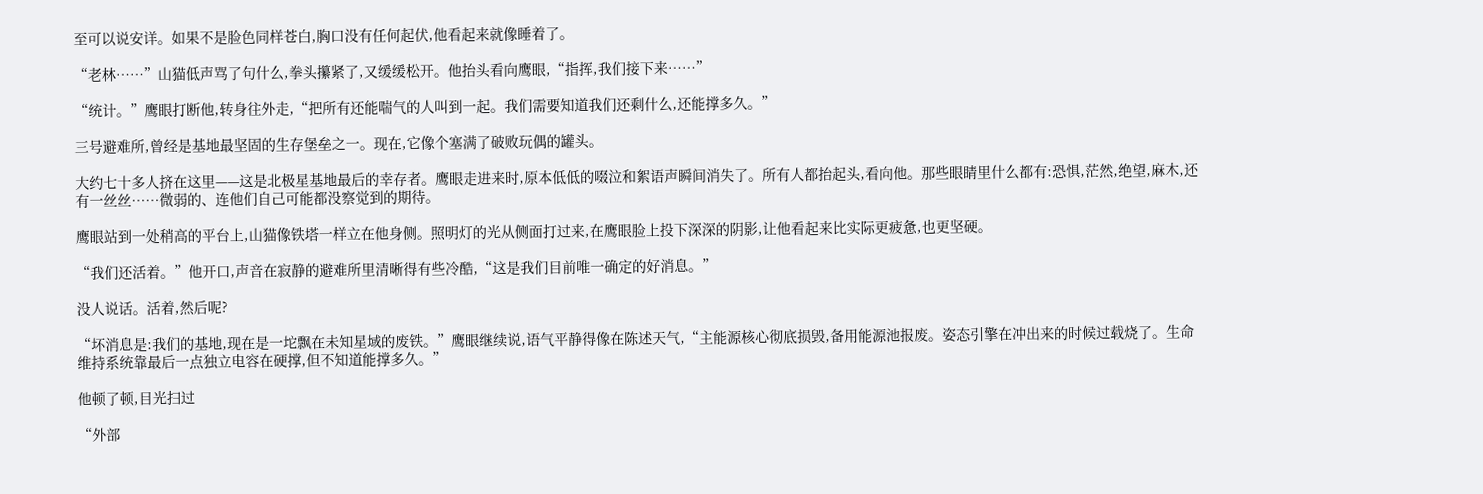至可以说安详。如果不是脸色同样苍白,胸口没有任何起伏,他看起来就像睡着了。

“老林……”山猫低声骂了句什么,拳头攥紧了,又缓缓松开。他抬头看向鹰眼,“指挥,我们接下来……”

“统计。”鹰眼打断他,转身往外走,“把所有还能喘气的人叫到一起。我们需要知道我们还剩什么,还能撑多久。”

三号避难所,曾经是基地最坚固的生存堡垒之一。现在,它像个塞满了破败玩偶的罐头。

大约七十多人挤在这里——这是北极星基地最后的幸存者。鹰眼走进来时,原本低低的啜泣和絮语声瞬间消失了。所有人都抬起头,看向他。那些眼睛里什么都有:恐惧,茫然,绝望,麻木,还有一丝丝……微弱的、连他们自己可能都没察觉到的期待。

鹰眼站到一处稍高的平台上,山猫像铁塔一样立在他身侧。照明灯的光从侧面打过来,在鹰眼脸上投下深深的阴影,让他看起来比实际更疲惫,也更坚硬。

“我们还活着。”他开口,声音在寂静的避难所里清晰得有些冷酷,“这是我们目前唯一确定的好消息。”

没人说话。活着,然后呢?

“坏消息是:我们的基地,现在是一坨飘在未知星域的废铁。”鹰眼继续说,语气平静得像在陈述天气,“主能源核心彻底损毁,备用能源池报废。姿态引擎在冲出来的时候过载烧了。生命维持系统靠最后一点独立电容在硬撑,但不知道能撑多久。”

他顿了顿,目光扫过

“外部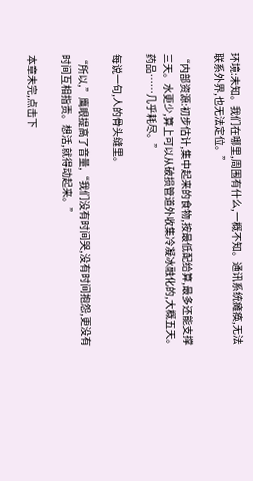环境:未知。我们在哪里,周围有什么,一概不知。通讯系统瘫痪,无法联系外界,也无法定位。”

“内部资源:初步估计,集中起来的食物,按最低配给算,最多还能支撑三天。水更少,算上可以从破损管道外收集冷凝冰融化的,大概五天。药品……几乎耗尽。”

每说一句,人的骨头缝里。

“所以,”鹰眼提高了音量,“我们没有时间哭,没有时间抱怨,更没有时间互相指责。想活,就得动起来。”

本章未完,点击下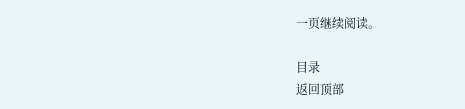一页继续阅读。

目录
返回顶部